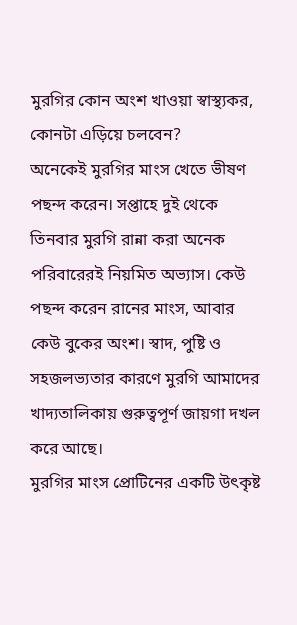মুরগির কোন অংশ খাওয়া স্বাস্থ্যকর, কোনটা এড়িয়ে চলবেন?
অনেকেই মুরগির মাংস খেতে ভীষণ পছন্দ করেন। সপ্তাহে দুই থেকে তিনবার মুরগি রান্না করা অনেক পরিবারেরই নিয়মিত অভ্যাস। কেউ পছন্দ করেন রানের মাংস, আবার কেউ বুকের অংশ। স্বাদ, পুষ্টি ও সহজলভ্যতার কারণে মুরগি আমাদের খাদ্যতালিকায় গুরুত্বপূর্ণ জায়গা দখল করে আছে।
মুরগির মাংস প্রোটিনের একটি উৎকৃষ্ট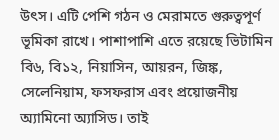উৎস। এটি পেশি গঠন ও মেরামতে গুরুত্বপূর্ণ ভূমিকা রাখে। পাশাপাশি এতে রয়েছে ভিটামিন বি৬, বি১২, নিয়াসিন, আয়রন, জিঙ্ক, সেলেনিয়াম, ফসফরাস এবং প্রয়োজনীয় অ্যামিনো অ্যাসিড। তাই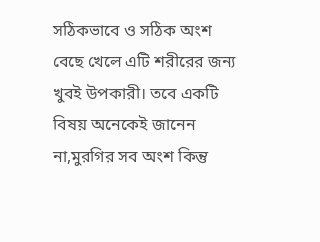সঠিকভাবে ও সঠিক অংশ বেছে খেলে এটি শরীরের জন্য খুবই উপকারী। তবে একটি বিষয় অনেকেই জানেন না,মুরগির সব অংশ কিন্তু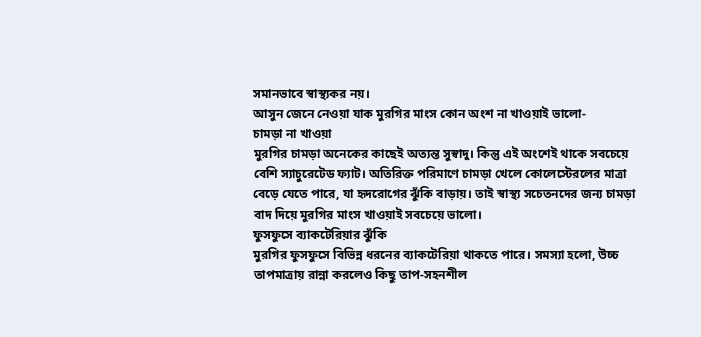সমানভাবে স্বাস্থ্যকর নয়।
আসুন জেনে নেওয়া যাক মুরগির মাংস কোন অংশ না খাওয়াই ভালো-
চামড়া না খাওয়া
মুরগির চামড়া অনেকের কাছেই অত্যন্ত সুস্বাদু। কিন্তু এই অংশেই থাকে সবচেয়ে বেশি স্যাচুরেটেড ফ্যাট। অতিরিক্ত পরিমাণে চামড়া খেলে কোলেস্টেরলের মাত্রা বেড়ে যেতে পারে, যা হৃদরোগের ঝুঁকি বাড়ায়। তাই স্বাস্থ্য সচেতনদের জন্য চামড়া বাদ দিয়ে মুরগির মাংস খাওয়াই সবচেয়ে ভালো।
ফুসফুসে ব্যাকটেরিয়ার ঝুঁকি
মুরগির ফুসফুসে বিভিন্ন ধরনের ব্যাকটেরিয়া থাকতে পারে। সমস্যা হলো, উচ্চ তাপমাত্রায় রান্না করলেও কিছু তাপ-সহনশীল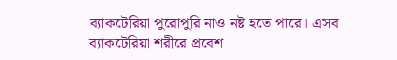ব্যাকটেরিয়া পুরোপুরি নাও নষ্ট হতে পারে। এসব ব্যাকটেরিয়া শরীরে প্রবেশ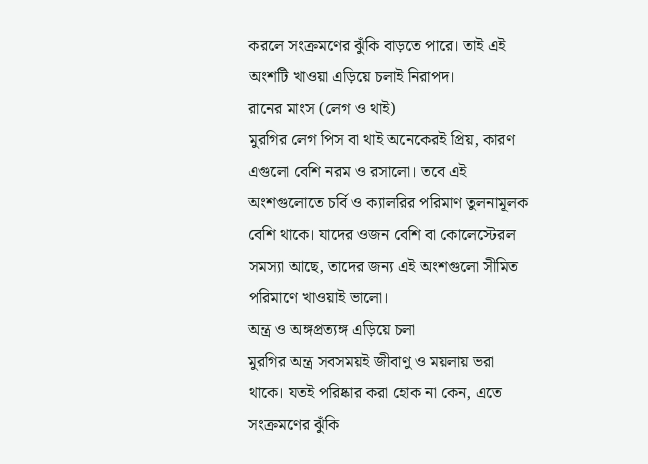করলে সংক্রমণের ঝুঁকি বাড়তে পারে। তাই এই অংশটি খাওয়া এড়িয়ে চলাই নিরাপদ।
রানের মাংস (লেগ ও থাই)
মুরগির লেগ পিস বা থাই অনেকেরই প্রিয়, কারণ এগুলো বেশি নরম ও রসালো। তবে এই অংশগুলোতে চর্বি ও ক্যালরির পরিমাণ তুলনামূলক বেশি থাকে। যাদের ওজন বেশি বা কোলেস্টেরল সমস্যা আছে, তাদের জন্য এই অংশগুলো সীমিত পরিমাণে খাওয়াই ভালো।
অন্ত্র ও অঙ্গপ্রত্যঙ্গ এড়িয়ে চলা
মুরগির অন্ত্র সবসময়ই জীবাণু ও ময়লায় ভরা থাকে। যতই পরিষ্কার করা হোক না কেন, এতে সংক্রমণের ঝুঁকি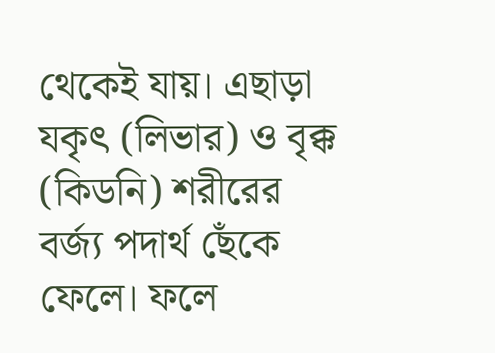থেকেই যায়। এছাড়া যকৃৎ (লিভার) ও বৃক্ক (কিডনি) শরীরের বর্জ্য পদার্থ ছেঁকে ফেলে। ফলে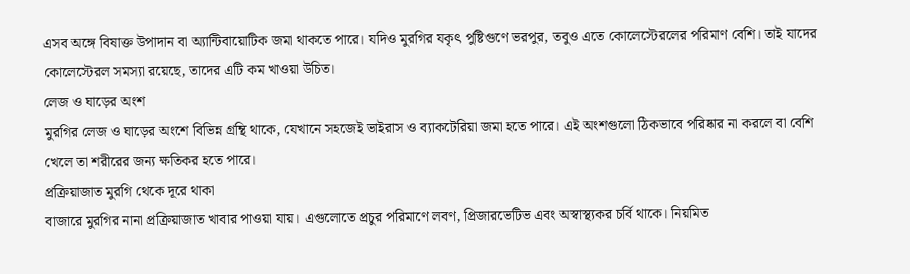এসব অঙ্গে বিষাক্ত উপাদান বা অ্যান্টিবায়োটিক জমা থাকতে পারে। যদিও মুরগির যকৃৎ পুষ্টিগুণে ভরপুর, তবুও এতে কোলেস্টেরলের পরিমাণ বেশি। তাই যাদের কোলেস্টেরল সমস্যা রয়েছে, তাদের এটি কম খাওয়া উচিত।
লেজ ও ঘাড়ের অংশ
মুরগির লেজ ও ঘাড়ের অংশে বিভিন্ন গ্রন্থি থাকে, যেখানে সহজেই ভাইরাস ও ব্যাকটেরিয়া জমা হতে পারে। এই অংশগুলো ঠিকভাবে পরিষ্কার না করলে বা বেশি খেলে তা শরীরের জন্য ক্ষতিকর হতে পারে।
প্রক্রিয়াজাত মুরগি থেকে দূরে থাকা
বাজারে মুরগির নানা প্রক্রিয়াজাত খাবার পাওয়া যায়। এগুলোতে প্রচুর পরিমাণে লবণ, প্রিজারভেটিভ এবং অস্বাস্থ্যকর চর্বি থাকে। নিয়মিত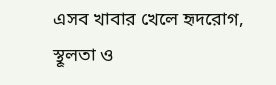এসব খাবার খেলে হৃদরোগ, স্থূলতা ও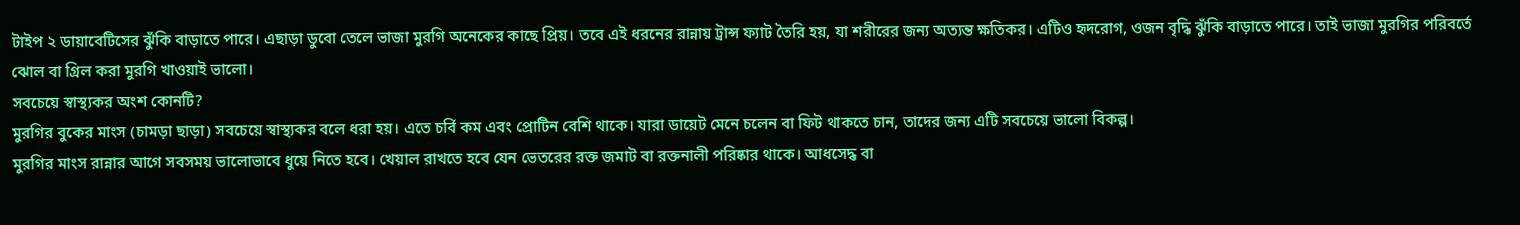টাইপ ২ ডায়াবেটিসের ঝুঁকি বাড়াতে পারে। এছাড়া ডুবো তেলে ভাজা মুরগি অনেকের কাছে প্রিয়। তবে এই ধরনের রান্নায় ট্রান্স ফ্যাট তৈরি হয়, যা শরীরের জন্য অত্যন্ত ক্ষতিকর। এটিও হৃদরোগ, ওজন বৃদ্ধি ঝুঁকি বাড়াতে পারে। তাই ভাজা মুরগির পরিবর্তে ঝোল বা গ্রিল করা মুরগি খাওয়াই ভালো।
সবচেয়ে স্বাস্থ্যকর অংশ কোনটি?
মুরগির বুকের মাংস (চামড়া ছাড়া) সবচেয়ে স্বাস্থ্যকর বলে ধরা হয়। এতে চর্বি কম এবং প্রোটিন বেশি থাকে। যারা ডায়েট মেনে চলেন বা ফিট থাকতে চান, তাদের জন্য এটি সবচেয়ে ভালো বিকল্প।
মুরগির মাংস রান্নার আগে সবসময় ভালোভাবে ধুয়ে নিতে হবে। খেয়াল রাখতে হবে যেন ভেতরের রক্ত জমাট বা রক্তনালী পরিষ্কার থাকে। আধসেদ্ধ বা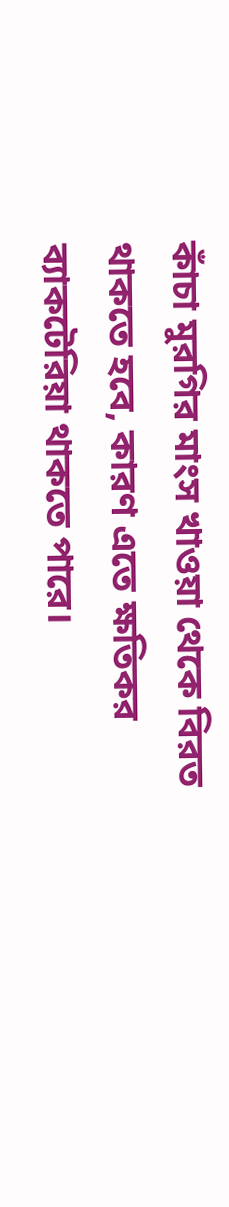কাঁচা মুরগির মাংস খাওয়া থেকে বিরত থাকতে হবে, কারণ এতে ক্ষতিকর ব্যাকটেরিয়া থাকতে পারে।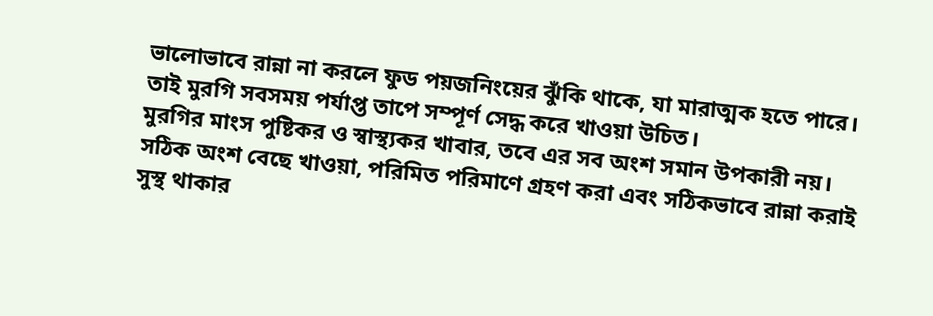ভালোভাবে রান্না না করলে ফুড পয়জনিংয়ের ঝুঁকি থাকে, যা মারাত্মক হতে পারে। তাই মুরগি সবসময় পর্যাপ্ত তাপে সম্পূর্ণ সেদ্ধ করে খাওয়া উচিত।
মুরগির মাংস পুষ্টিকর ও স্বাস্থ্যকর খাবার, তবে এর সব অংশ সমান উপকারী নয়। সঠিক অংশ বেছে খাওয়া, পরিমিত পরিমাণে গ্রহণ করা এবং সঠিকভাবে রান্না করাই সুস্থ থাকার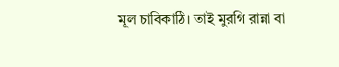মূল চাবিকাঠি। তাই মুরগি রান্না বা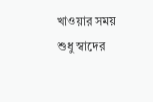খাওয়ার সময় শুধু স্বাদের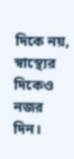দিকে নয়, স্বাস্থ্যের দিকেও নজর দিন।